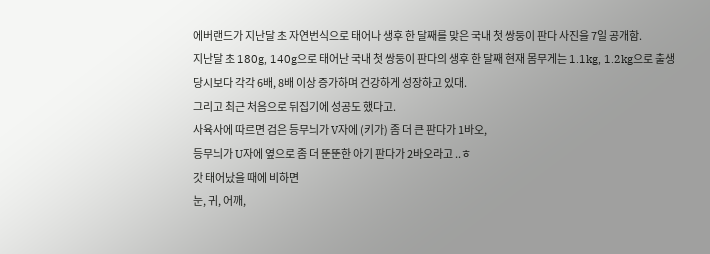에버랜드가 지난달 초 자연번식으로 태어나 생후 한 달째를 맞은 국내 첫 쌍둥이 판다 사진을 7일 공개함.
지난달 초 180g, 140g으로 태어난 국내 첫 쌍둥이 판다의 생후 한 달째 현재 몸무게는 1.1kg, 1.2kg으로 출생 당시보다 각각 6배, 8배 이상 증가하며 건강하게 성장하고 있대.
그리고 최근 처음으로 뒤집기에 성공도 했다고.
사육사에 따르면 검은 등무늬가 V자에 (키가) 좀 더 큰 판다가 1바오,
등무늬가 U자에 옆으로 좀 더 뚠뚠한 아기 판다가 2바오라고 ..ㅎ
갓 태어났을 때에 비하면
눈, 귀, 어깨,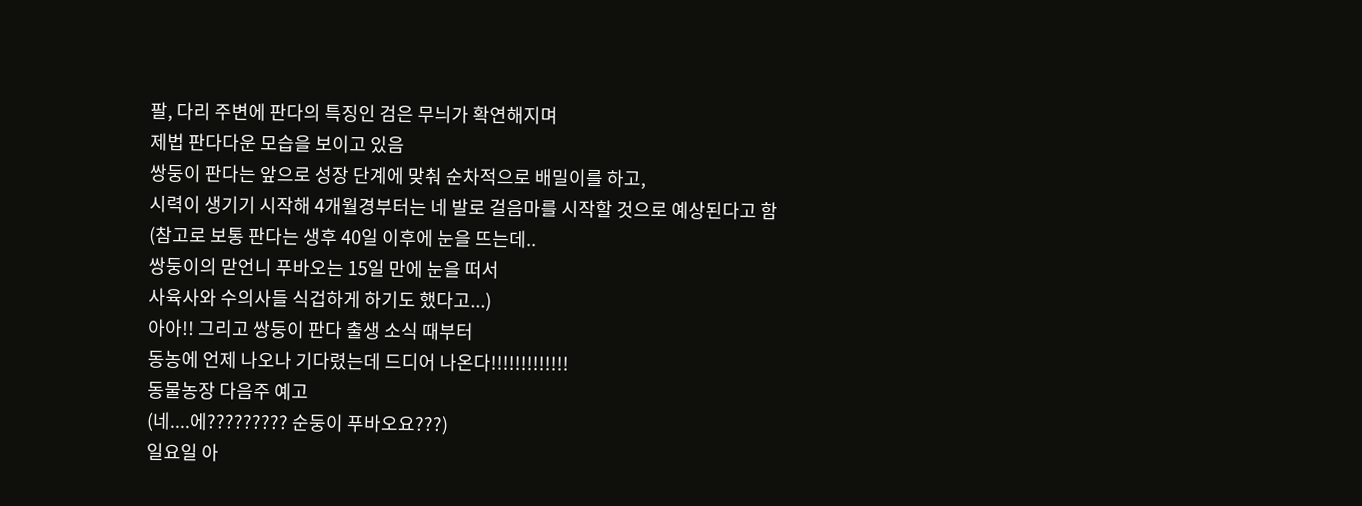팔, 다리 주변에 판다의 특징인 검은 무늬가 확연해지며
제법 판다다운 모습을 보이고 있음
쌍둥이 판다는 앞으로 성장 단계에 맞춰 순차적으로 배밀이를 하고,
시력이 생기기 시작해 4개월경부터는 네 발로 걸음마를 시작할 것으로 예상된다고 함
(참고로 보통 판다는 생후 40일 이후에 눈을 뜨는데..
쌍둥이의 맏언니 푸바오는 15일 만에 눈을 떠서
사육사와 수의사들 식겁하게 하기도 했다고...)
아아!! 그리고 쌍둥이 판다 출생 소식 때부터
동농에 언제 나오나 기다렸는데 드디어 나온다!!!!!!!!!!!!!
동물농장 다음주 예고
(네....에????????? 순둥이 푸바오요???)
일요일 아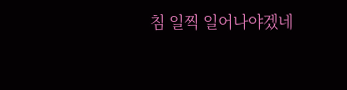침 일찍 일어나야겠네